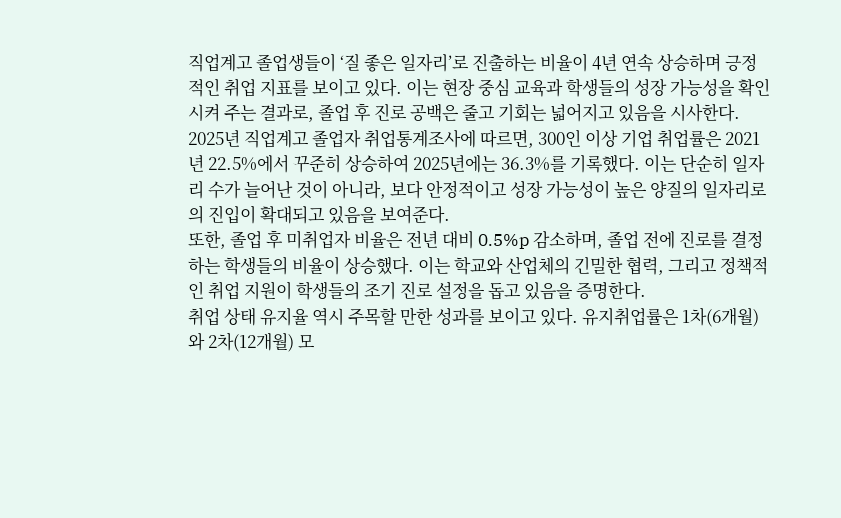직업계고 졸업생들이 ‘질 좋은 일자리’로 진출하는 비율이 4년 연속 상승하며 긍정적인 취업 지표를 보이고 있다. 이는 현장 중심 교육과 학생들의 성장 가능성을 확인시켜 주는 결과로, 졸업 후 진로 공백은 줄고 기회는 넓어지고 있음을 시사한다.
2025년 직업계고 졸업자 취업통계조사에 따르면, 300인 이상 기업 취업률은 2021년 22.5%에서 꾸준히 상승하여 2025년에는 36.3%를 기록했다. 이는 단순히 일자리 수가 늘어난 것이 아니라, 보다 안정적이고 성장 가능성이 높은 양질의 일자리로의 진입이 확대되고 있음을 보여준다.
또한, 졸업 후 미취업자 비율은 전년 대비 0.5%p 감소하며, 졸업 전에 진로를 결정하는 학생들의 비율이 상승했다. 이는 학교와 산업체의 긴밀한 협력, 그리고 정책적인 취업 지원이 학생들의 조기 진로 설정을 돕고 있음을 증명한다.
취업 상태 유지율 역시 주목할 만한 성과를 보이고 있다. 유지취업률은 1차(6개월)와 2차(12개월) 모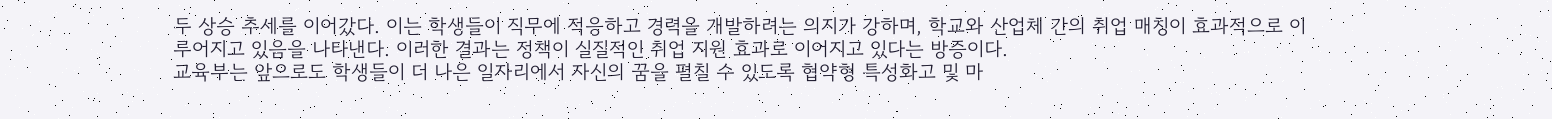두 상승 추세를 이어갔다. 이는 학생들이 직무에 적응하고 경력을 개발하려는 의지가 강하며, 학교와 산업체 간의 취업 매칭이 효과적으로 이루어지고 있음을 나타낸다. 이러한 결과는 정책이 실질적인 취업 지원 효과로 이어지고 있다는 방증이다.
교육부는 앞으로도 학생들이 더 나은 일자리에서 자신의 꿈을 펼칠 수 있도록 협약형 특성화고 및 마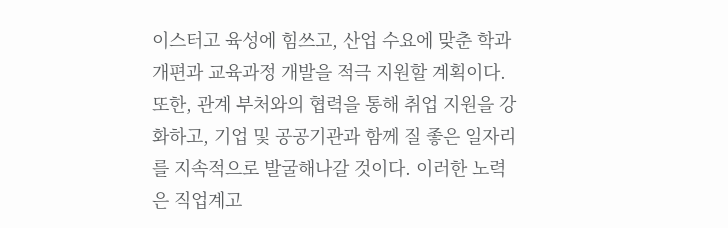이스터고 육성에 힘쓰고, 산업 수요에 맞춘 학과 개편과 교육과정 개발을 적극 지원할 계획이다. 또한, 관계 부처와의 협력을 통해 취업 지원을 강화하고, 기업 및 공공기관과 함께 질 좋은 일자리를 지속적으로 발굴해나갈 것이다. 이러한 노력은 직업계고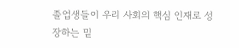졸업생들이 우리 사회의 핵심 인재로 성장하는 밑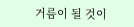거름이 될 것이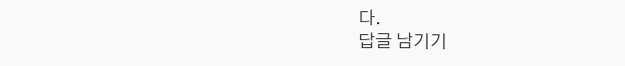다.
답글 남기기